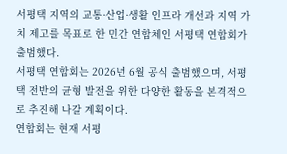서평택 지역의 교통·산업·생활 인프라 개선과 지역 가치 제고를 목표로 한 민간 연합체인 서평택 연합회가 출범했다.
서평택 연합회는 2026년 6월 공식 출범했으며, 서평택 전반의 균형 발전을 위한 다양한 활동을 본격적으로 추진해 나갈 계획이다.
연합회는 현재 서평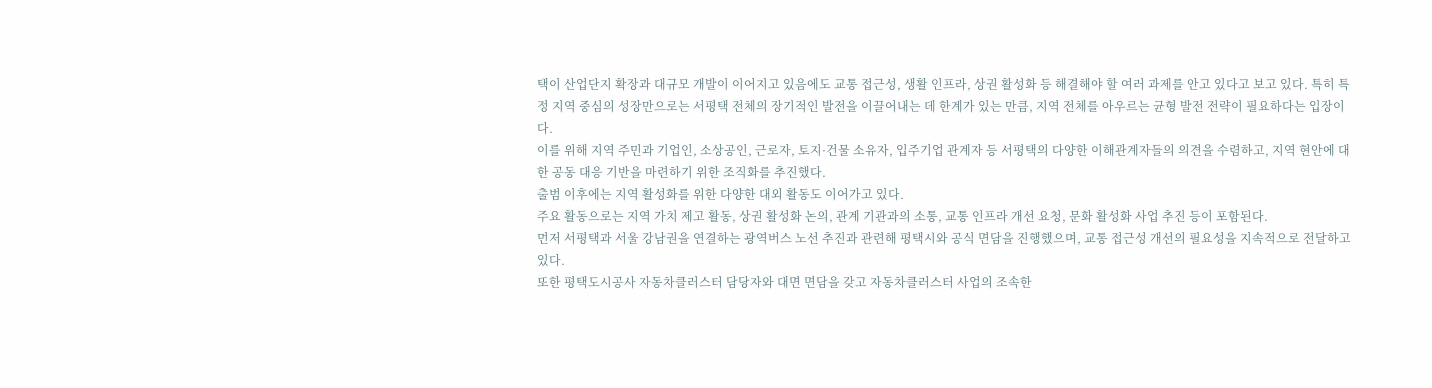택이 산업단지 확장과 대규모 개발이 이어지고 있음에도 교통 접근성, 생활 인프라, 상권 활성화 등 해결해야 할 여러 과제를 안고 있다고 보고 있다. 특히 특정 지역 중심의 성장만으로는 서평택 전체의 장기적인 발전을 이끌어내는 데 한계가 있는 만큼, 지역 전체를 아우르는 균형 발전 전략이 필요하다는 입장이다.
이를 위해 지역 주민과 기업인, 소상공인, 근로자, 토지·건물 소유자, 입주기업 관계자 등 서평택의 다양한 이해관계자들의 의견을 수렴하고, 지역 현안에 대한 공동 대응 기반을 마련하기 위한 조직화를 추진했다.
출범 이후에는 지역 활성화를 위한 다양한 대외 활동도 이어가고 있다.
주요 활동으로는 지역 가치 제고 활동, 상권 활성화 논의, 관계 기관과의 소통, 교통 인프라 개선 요청, 문화 활성화 사업 추진 등이 포함된다.
먼저 서평택과 서울 강남권을 연결하는 광역버스 노선 추진과 관련해 평택시와 공식 면담을 진행했으며, 교통 접근성 개선의 필요성을 지속적으로 전달하고 있다.
또한 평택도시공사 자동차클러스터 담당자와 대면 면담을 갖고 자동차클러스터 사업의 조속한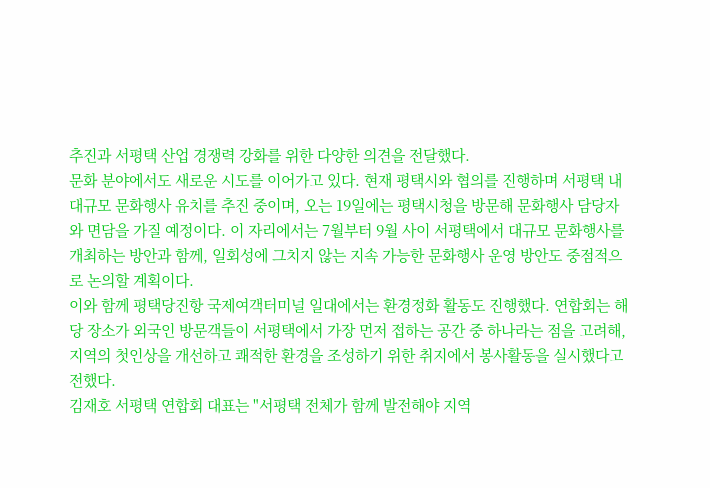추진과 서평택 산업 경쟁력 강화를 위한 다양한 의견을 전달했다.
문화 분야에서도 새로운 시도를 이어가고 있다. 현재 평택시와 협의를 진행하며 서평택 내 대규모 문화행사 유치를 추진 중이며, 오는 19일에는 평택시청을 방문해 문화행사 담당자와 면담을 가질 예정이다. 이 자리에서는 7월부터 9월 사이 서평택에서 대규모 문화행사를 개최하는 방안과 함께, 일회성에 그치지 않는 지속 가능한 문화행사 운영 방안도 중점적으로 논의할 계획이다.
이와 함께 평택당진항 국제여객터미널 일대에서는 환경정화 활동도 진행했다. 연합회는 해당 장소가 외국인 방문객들이 서평택에서 가장 먼저 접하는 공간 중 하나라는 점을 고려해, 지역의 첫인상을 개선하고 쾌적한 환경을 조성하기 위한 취지에서 봉사활동을 실시했다고 전했다.
김재호 서평택 연합회 대표는 "서평택 전체가 함께 발전해야 지역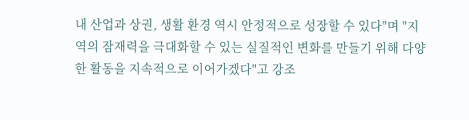내 산업과 상권, 생활 환경 역시 안정적으로 성장할 수 있다"며 "지역의 잠재력을 극대화할 수 있는 실질적인 변화를 만들기 위해 다양한 활동을 지속적으로 이어가겠다"고 강조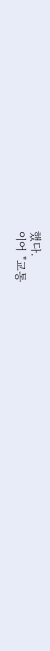했다.
이어 "교통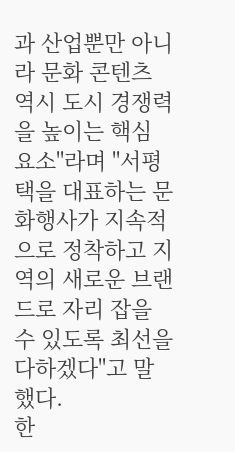과 산업뿐만 아니라 문화 콘텐츠 역시 도시 경쟁력을 높이는 핵심 요소"라며 "서평택을 대표하는 문화행사가 지속적으로 정착하고 지역의 새로운 브랜드로 자리 잡을 수 있도록 최선을 다하겠다"고 말했다.
한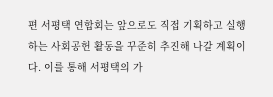편 서평택 연합회는 앞으로도 직접 기획하고 실행하는 사회공헌 활동을 꾸준히 추진해 나갈 계획이다. 이를 통해 서평택의 가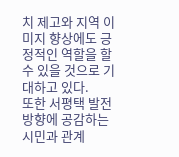치 제고와 지역 이미지 향상에도 긍정적인 역할을 할 수 있을 것으로 기대하고 있다.
또한 서평택 발전 방향에 공감하는 시민과 관계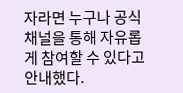자라면 누구나 공식 채널을 통해 자유롭게 참여할 수 있다고 안내했다.